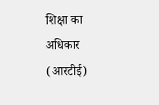शिक्षा का अधिकार (आरटीई)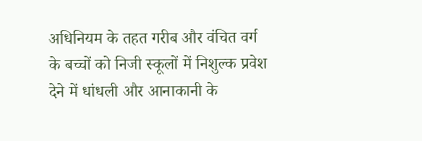अधिनियम के तहत गरीब और वंचित वर्ग के बच्चों को निजी स्कूलों में निशुल्क प्रवेश देने में धांधली और आनाकानी के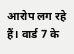आरोप लग रहे हैं। वार्ड 7 के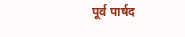पूर्व पार्षद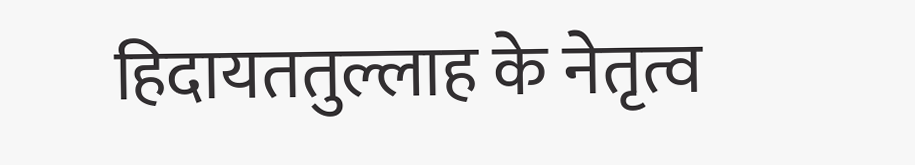हिदायततुल्लाह के नेतृत्व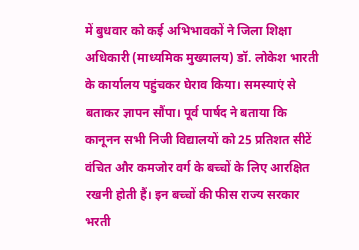में बुधवार को कई अभिभावकों ने जिला शिक्षा अधिकारी (माध्यमिक मुख्यालय) डॉ. लोकेश भारती के कार्यालय पहुंचकर घेराव किया। समस्याएं से बताकर ज्ञापन सौंपा। पूर्व पार्षद ने बताया कि कानूनन सभी निजी विद्यालयों को 25 प्रतिशत सीटें वंचित और कमजोर वर्ग के बच्चों के लिए आरक्षित रखनी होती हैं। इन बच्चों की फीस राज्य सरकार भरती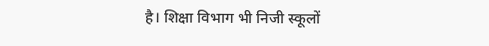है। शिक्षा विभाग भी निजी स्कूलों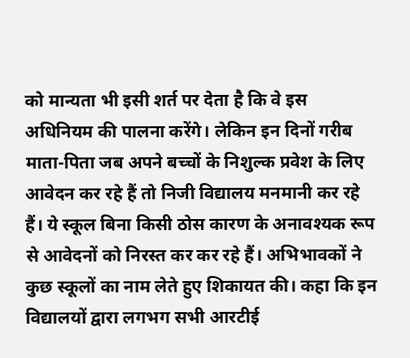को मान्यता भी इसी शर्त पर देता है कि वे इस अधिनियम की पालना करेंगे। लेकिन इन दिनों गरीब माता-पिता जब अपने बच्चों के निशुल्क प्रवेश के लिए आवेदन कर रहे हैं तो निजी विद्यालय मनमानी कर रहे हैं। ये स्कूल बिना किसी ठोस कारण के अनावश्यक रूप से आवेदनों को निरस्त कर कर रहे हैं। अभिभावकों ने कुछ स्कूलों का नाम लेते हुए शिकायत की। कहा कि इन विद्यालयों द्वारा लगभग सभी आरटीई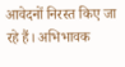आवेदनों निरस्त किए जा रहे हैं। अभिभावक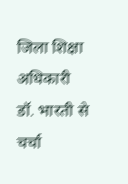जिला शिक्षा अधिकारी डॉ. भारती से चर्चा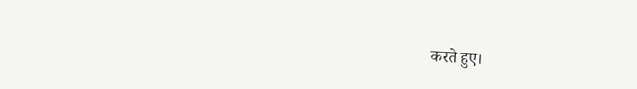करते हुए।